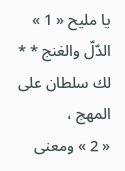يا مليح « 1 » الدّلّ والغنج * * لك سلطان على المهج ،
« 2 » ومعنى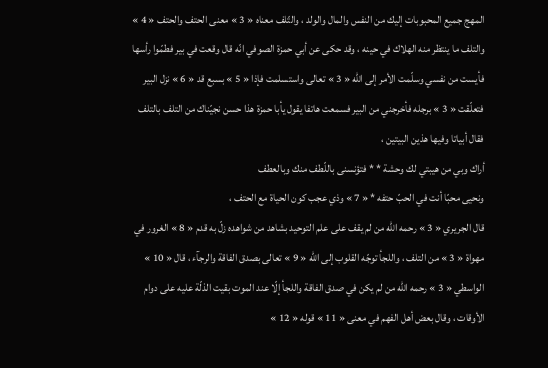المهج جميع المحبوبات إليك من النفس والمال والولد ، والتّلف معناه « 3 » معنى الحتف والحتف « 4 » والتلف ما ينتظر منه الهلاك في حينه ، وقد حكى عن أبي حمزة الصوفي انّه قال وقعت في بير فطمّوا رأسها فأيست من نفسي وسلّمت الأمر إلى الله « 3 » تعالى واستسلمت فإذا « 5 » بسبع قد « 6 » نزل البير فتعلّقت « 3 » برجله فأخرجني من البير فسمعت هاتفا يقول يأبا حمزة هذا حسن نجيّناك من التلف بالتلف فقال أبياتا وفيها هذين البيتين ،
أراك وبي من هيبتي لك وحشة * * فتؤنسنى باللّطف منك وبالعطف
ونحيى محبّا أنت في الحبّ حتفه * « 7 » وذي عجب كون الحياة مع الحتف ،
قال الجريري « 3 » رحمه الله من لم يقف على علم التوحيد بشاهد من شواهده زلّ به قدم « 8 » الغرور في مهواة « 3 » من التلف ، واللجأ توجّه القلوب إلى الله « 9 » تعالى بصدق الفاقة والرجآء ، قال « 10 » الواسطي « 3 » رحمه الله من لم يكن في صدق الفاقة واللجأ إلّا عند الموت بقيت الذلّة عليه على دوام الأوقات ، وقال بعض أهل الفهم في معنى « 11 » قوله « 12 »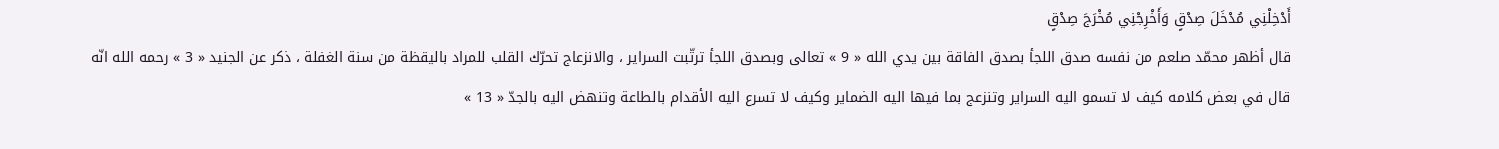أَدْخِلْنِي مُدْخَلَ صِدْقٍ وَأَخْرِجْنِي مُخْرَجَ صِدْقٍ
قال أظهر محمّد صلعم من نفسه صدق اللجأ بصدق الفاقة بين يدي الله « 9 » تعالى وبصدق اللجأ ترتّبت السراير ، والانزعاج تحرّك القلب للمراد باليقظة من سنة الغفلة ، ذكر عن الجنيد « 3 » رحمه الله انّه قال في بعض كلامه كيف لا تسمو اليه السراير وتنزعج بما فيها اليه الضماير وكيف لا تسرع اليه الأقدام بالطاعة وتنهض اليه بالجدّ « 13 »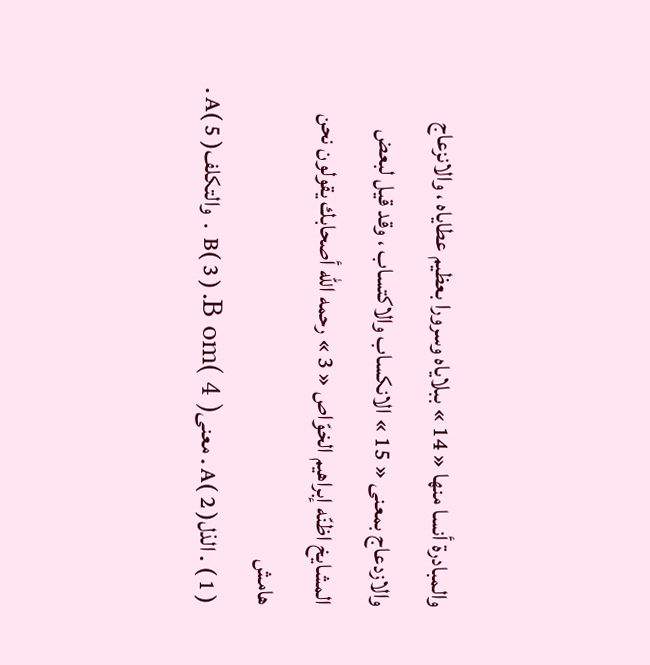والمبادرة أنسا منها « 14 » ببلاياه وسرورا بعظيم عطاياه ، والانزعاج والازدعاج بمعنى « 15 » الانكساب والاكتساب ، وقد قيل لبعض المشايخ اظنّه إبراهيم الخوّاص « 3 » رحمه الله أصحابك يقولون نحن
هامش
( 1 ) . الذلA( 2 ) . معنىB( 3 ) .B om( 4 ) . والتكلفA( 5 ) .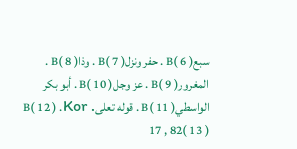سبعB( 6 ) . حفر ونزلB( 7 ) . وذاB( 8 ) . المغرورB( 9 ) . عز وجلB( 10 ) . أبو بكر الواسطيB( 11 ) . قوله تعلىB( 12 ) .Kor . 17 , 82( 13 )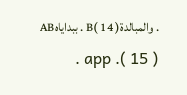. والمبالدةB( 14 ) . ببداياهAB app .( 15 ) .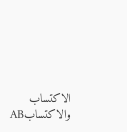الاكتساب والاكتسابAB